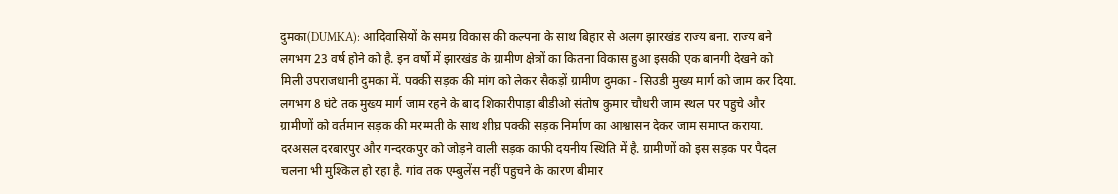दुमका(DUMKA): आदिवासियों के समग्र विकास की कल्पना के साथ बिहार से अलग झारखंड राज्य बना. राज्य बने लगभग 23 वर्ष होने को है. इन वर्षो में झारखंड के ग्रामीण क्षेत्रों का कितना विकास हुआ इसकी एक बानगी देखने को मिली उपराजधानी दुमका में. पक्की सड़क की मांग को लेकर सैकड़ों ग्रामीण दुमका - सिउडी मुख्य मार्ग को जाम कर दिया. लगभग 8 घंटे तक मुख्य मार्ग जाम रहने के बाद शिकारीपाड़ा बीडीओ संतोष कुमार चौधरी जाम स्थल पर पहुचे और ग्रामीणों को वर्तमान सड़क की मरम्मती के साथ शीघ्र पक्की सड़क निर्माण का आश्वासन देकर जाम समाप्त कराया.
दरअसल दरबारपुर और गन्दरकपुर को जोड़ने वाली सड़क काफी दयनीय स्थिति में है. ग्रामीणों को इस सड़क पर पैदल चलना भी मुश्किल हो रहा है. गांव तक एम्बुलेंस नहीं पहुचने के कारण बीमार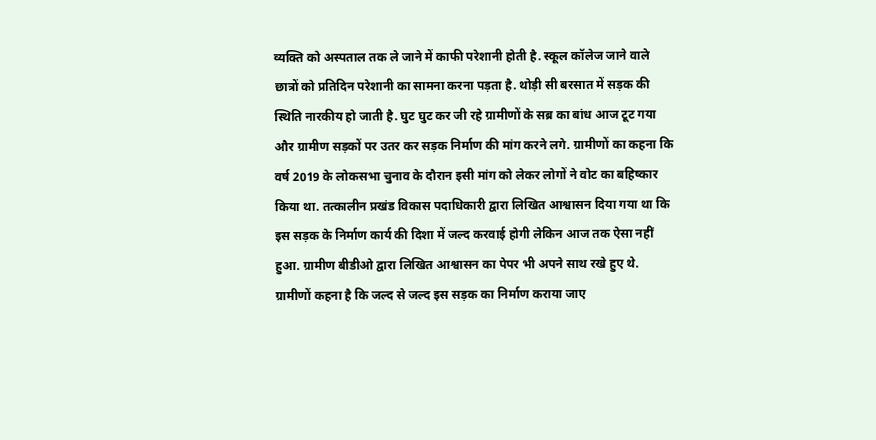व्यक्ति को अस्पताल तक ले जाने में काफी परेशानी होती है. स्कूल कॉलेज जाने वाले छात्रों को प्रतिदिन परेशानी का सामना करना पड़ता है. थोड़ी सी बरसात में सड़क की स्थिति नारकीय हो जाती है. घुट घुट कर जी रहे ग्रामीणों के सब्र का बांध आज टूट गया और ग्रामीण सड़कों पर उतर कर सड़क निर्माण की मांग करने लगे. ग्रामीणों का कहना कि वर्ष 2019 के लोकसभा चुनाव के दौरान इसी मांग को लेकर लोगों ने वोट का बहिष्कार किया था. तत्कालीन प्रखंड विकास पदाधिकारी द्वारा लिखित आश्वासन दिया गया था कि इस सड़क के निर्माण कार्य की दिशा में जल्द करवाई होगी लेकिन आज तक ऐसा नहीं हुआ. ग्रामीण बीडीओ द्वारा लिखित आश्वासन का पेपर भी अपने साथ रखे हुए थे. ग्रामीणों कहना है कि जल्द से जल्द इस सड़क का निर्माण कराया जाए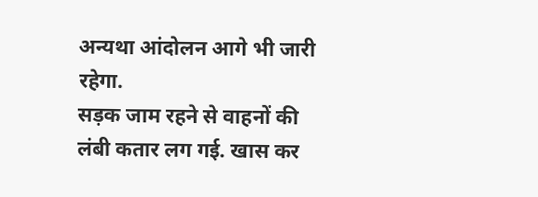अन्यथा आंदोलन आगे भी जारी रहेगा.
सड़क जाम रहने से वाहनों की लंबी कतार लग गई. खास कर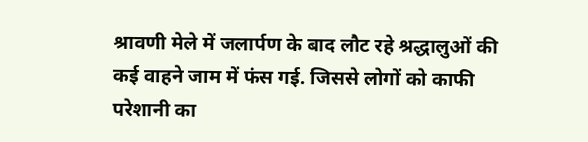श्रावणी मेले में जलार्पण के बाद लौट रहे श्रद्धालुओं की कई वाहने जाम में फंस गई. जिससे लोगों को काफी परेशानी का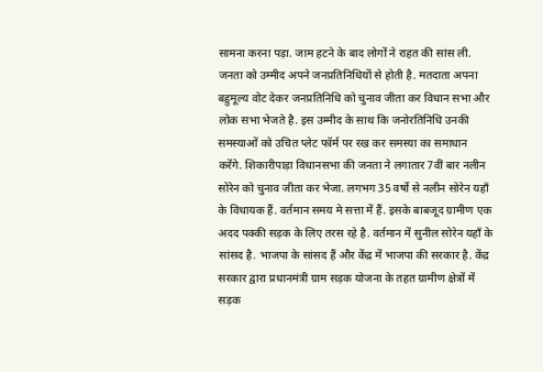सामना करना पड़ा. जाम हटने के बाद लोगों ने राहत की सांस ली.
जनता को उम्मीद अपने जनप्रतिनिधियों से होती है. मतदाता अपना बहुमूल्य वोट देकर जनप्रतिनिधि को चुनाव जीता कर विधान सभा और लोक सभा भेजते है. इस उम्मीद के साथ कि जनोरतिनिधि उनकी समस्याओं को उचित प्लेट फॉर्म पर रख कर समस्या का समाधान करेंगे. शिकारीपाड़ा विधानसभा की जनता ने लगातार 7वीं बार नलीन सोरेन को चुनाव जीता कर भेजा. लगभग 35 वर्षो से नलीन सोरेन यहाँ के विधायक हैं. वर्तमान समय मे सत्ता में हैं. इसके बाबजूद ग्रामीण एक अदद पक्की सड़क के लिए तरस रहे है. वर्तमान में सुनील सोरेन यहाँ के सांसद है. भाजपा के सांसद हैं और केंद्र में भाजपा की सरकार है. केंद्र सरकार द्वारा प्रधानमंत्री ग्राम सड़क योजना के तहत ग्रामीण क्षेत्रों में सड़क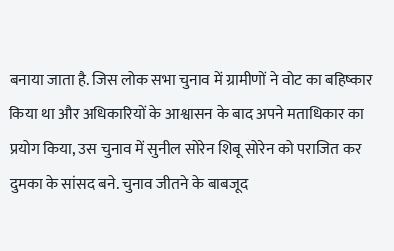बनाया जाता है. जिस लोक सभा चुनाव में ग्रामीणों ने वोट का बहिष्कार किया था और अधिकारियों के आश्वासन के बाद अपने मताधिकार का प्रयोग किया, उस चुनाव में सुनील सोरेन शिबू सोरेन को पराजित कर दुमका के सांसद बने. चुनाव जीतने के बाबजूद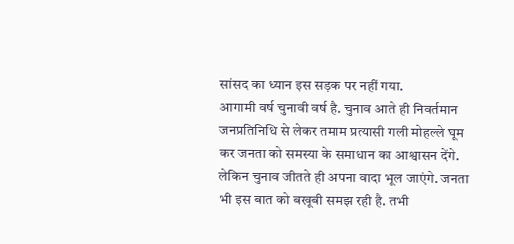सांसद का ध्यान इस सड़क पर नहीं गया.
आगामी वर्ष चुनावी वर्ष है. चुनाव आते ही निवर्तमान जनप्रतिनिधि से लेकर तमाम प्रत्यासी गली मोहल्ले घूम कर जनता को समस्या के समाधान का आश्वासन देंगे. लेकिन चुनाव जीतते ही अपना वादा भूल जाएंगे. जनता भी इस बात को बखूबी समझ रही है. तभी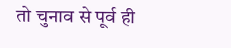तो चुनाव से पूर्व ही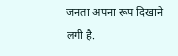जनता अपना रूप दिखाने लगी है.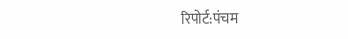रिपोर्ट:पंचम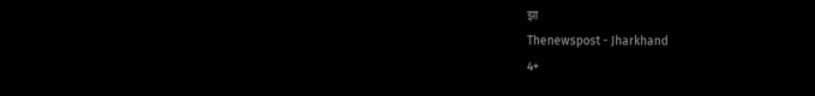झा
Thenewspost - Jharkhand
4+